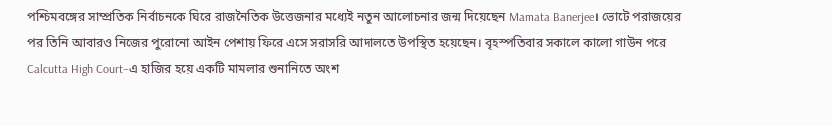পশ্চিমবঙ্গের সাম্প্রতিক নির্বাচনকে ঘিরে রাজনৈতিক উত্তেজনার মধ্যেই নতুন আলোচনার জন্ম দিয়েছেন Mamata Banerjee। ভোটে পরাজয়ের পর তিনি আবারও নিজের পুরোনো আইন পেশায় ফিরে এসে সরাসরি আদালতে উপস্থিত হয়েছেন। বৃহস্পতিবার সকালে কালো গাউন পরে Calcutta High Court–এ হাজির হয়ে একটি মামলার শুনানিতে অংশ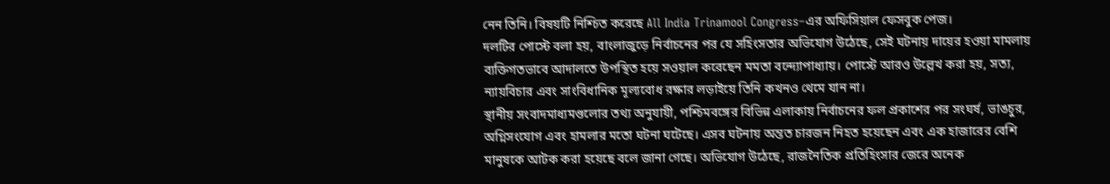নেন তিনি। বিষয়টি নিশ্চিত করেছে All India Trinamool Congress–এর অফিসিয়াল ফেসবুক পেজ।
দলটির পোস্টে বলা হয়, বাংলাজুড়ে নির্বাচনের পর যে সহিংসতার অভিযোগ উঠেছে, সেই ঘটনায় দায়ের হওয়া মামলায় ব্যক্তিগতভাবে আদালতে উপস্থিত হয়ে সওয়াল করেছেন মমতা বন্দ্যোপাধ্যায়। পোস্টে আরও উল্লেখ করা হয়, সত্য, ন্যায়বিচার এবং সাংবিধানিক মূল্যবোধ রক্ষার লড়াইয়ে তিনি কখনও থেমে যান না।
স্থানীয় সংবাদমাধ্যমগুলোর তথ্য অনুযায়ী, পশ্চিমবঙ্গের বিভিন্ন এলাকায় নির্বাচনের ফল প্রকাশের পর সংঘর্ষ, ভাঙচুর, অগ্নিসংযোগ এবং হামলার মতো ঘটনা ঘটেছে। এসব ঘটনায় অন্তত চারজন নিহত হয়েছেন এবং এক হাজারের বেশি মানুষকে আটক করা হয়েছে বলে জানা গেছে। অভিযোগ উঠেছে, রাজনৈতিক প্রতিহিংসার জেরে অনেক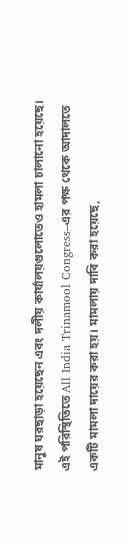মানুষ ঘরছাড়া হয়েছেন এবং দলীয় কার্যালয়গুলোতেও হামলা চালানো হয়েছে।
এই পরিস্থিতিতে All India Trinamool Congress–এর পক্ষ থেকে আদালতে একটি মামলা দায়ের করা হয়। মামলায় দাবি করা হয়েছে,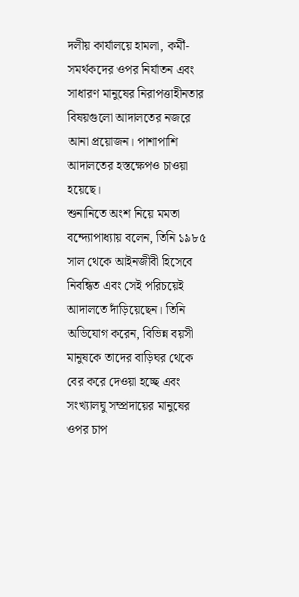দলীয় কার্যালয়ে হামলা, কর্মী-সমর্থকদের ওপর নির্যাতন এবং সাধারণ মানুষের নিরাপত্তাহীনতার বিষয়গুলো আদালতের নজরে আনা প্রয়োজন। পাশাপাশি আদালতের হস্তক্ষেপও চাওয়া হয়েছে।
শুনানিতে অংশ নিয়ে মমতা বন্দ্যোপাধ্যায় বলেন, তিনি ১৯৮৫ সাল থেকে আইনজীবী হিসেবে নিবন্ধিত এবং সেই পরিচয়েই আদালতে দাঁড়িয়েছেন। তিনি অভিযোগ করেন, বিভিন্ন বয়সী মানুষকে তাদের বাড়িঘর থেকে বের করে দেওয়া হচ্ছে এবং সংখ্যালঘু সম্প্রদায়ের মানুষের ওপর চাপ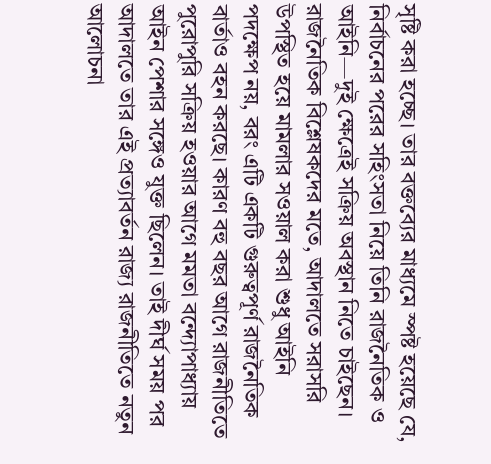সৃষ্টি করা হচ্ছে। তার বক্তব্যের মাধ্যমে স্পষ্ট হয়েছে যে, নির্বাচনের পরের সহিংসতা নিয়ে তিনি রাজনৈতিক ও আইনি—দুই ক্ষেত্রেই সক্রিয় অবস্থান নিতে চাইছেন।
রাজনৈতিক বিশ্লেষকদের মতে, আদালতে সরাসরি উপস্থিত হয়ে মামলার সওয়াল করা শুধু আইনি পদক্ষেপ নয়, বরং এটি একটি গুরুত্বপূর্ণ রাজনৈতিক বার্তাও বহন করছে। কারণ বহু বছর আগে রাজনীতিতে পুরোপুরি সক্রিয় হওয়ার আগে মমতা বন্দ্যোপাধ্যায় আইন পেশার সঙ্গেও যুক্ত ছিলেন। তাই দীর্ঘ সময় পর আদালতে তার এই প্রত্যাবর্তন রাজ্য রাজনীতিতে নতুন আলোচনা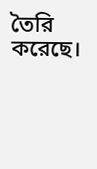তৈরি করেছে।